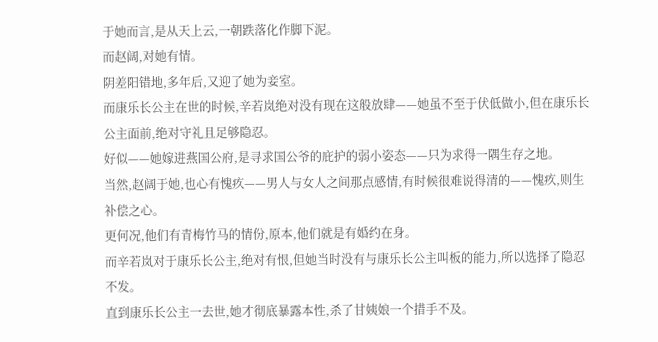于她而言,是从天上云,一朝跌落化作脚下泥。
而赵阔,对她有情。
阴差阳错地,多年后,又迎了她为妾室。
而康乐长公主在世的时候,辛若岚绝对没有现在这般放肆——她虽不至于伏低做小,但在康乐长公主面前,绝对守礼且足够隐忍。
好似——她嫁进燕国公府,是寻求国公爷的庇护的弱小姿态——只为求得一隅生存之地。
当然,赵阔于她,也心有愧疚——男人与女人之间那点感情,有时候很难说得清的——愧疚,则生补偿之心。
更何况,他们有青梅竹马的情份,原本,他们就是有婚约在身。
而辛若岚对于康乐长公主,绝对有恨,但她当时没有与康乐长公主叫板的能力,所以选择了隐忍不发。
直到康乐长公主一去世,她才彻底暴露本性,杀了甘姨娘一个措手不及。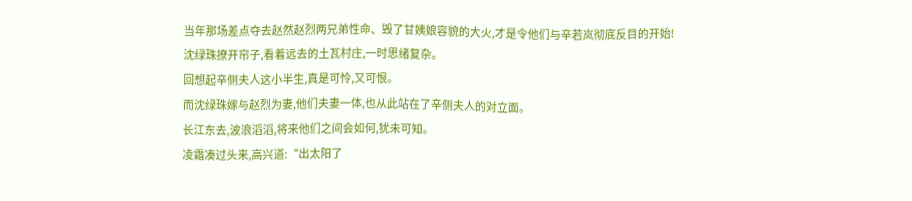当年那场差点夺去赵然赵烈两兄弟性命、毁了甘姨娘容貌的大火,才是令他们与辛若岚彻底反目的开始!
沈绿珠撩开帘子,看着远去的土瓦村庄,一时思绪复杂。
回想起辛侧夫人这小半生,真是可怜,又可恨。
而沈绿珠嫁与赵烈为妻,他们夫妻一体,也从此站在了辛侧夫人的对立面。
长江东去,波浪滔滔,将来他们之间会如何,犹未可知。
凌霜凑过头来,高兴道:“出太阳了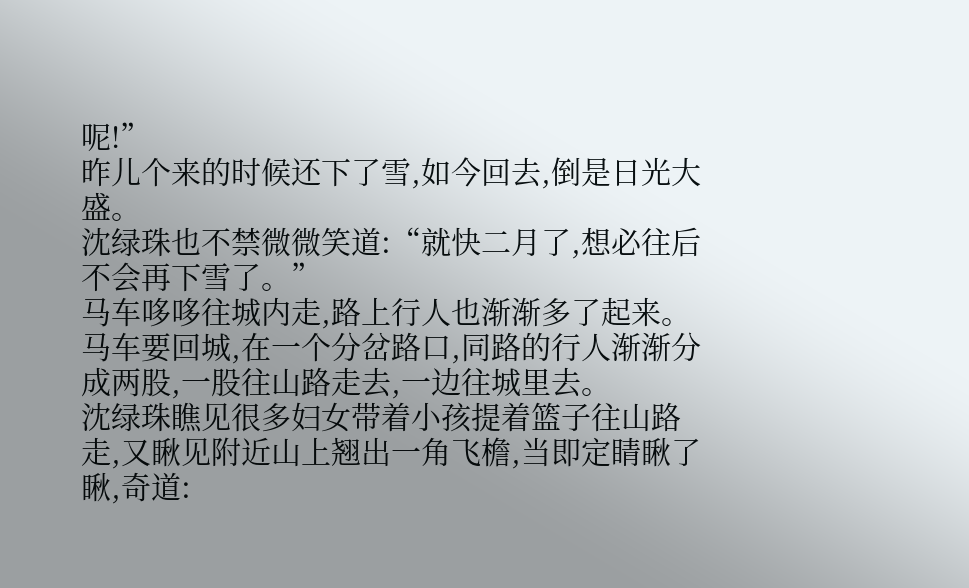呢!”
昨儿个来的时候还下了雪,如今回去,倒是日光大盛。
沈绿珠也不禁微微笑道:“就快二月了,想必往后不会再下雪了。”
马车哆哆往城内走,路上行人也渐渐多了起来。
马车要回城,在一个分岔路口,同路的行人渐渐分成两股,一股往山路走去,一边往城里去。
沈绿珠瞧见很多妇女带着小孩提着篮子往山路走,又瞅见附近山上翘出一角飞檐,当即定睛瞅了瞅,奇道: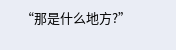“那是什么地方?”